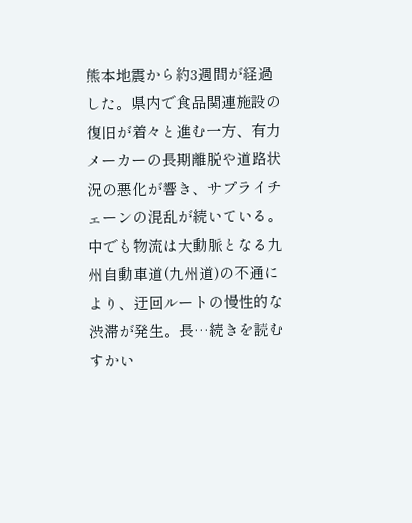熊本地震から約3週間が経過した。県内で食品関連施設の復旧が着々と進む一方、有力メーカーの長期離脱や道路状況の悪化が響き、サプライチェーンの混乱が続いている。中でも物流は大動脈となる九州自動車道(九州道)の不通により、迂回ルートの慢性的な渋滞が発生。長…続きを読む
すかい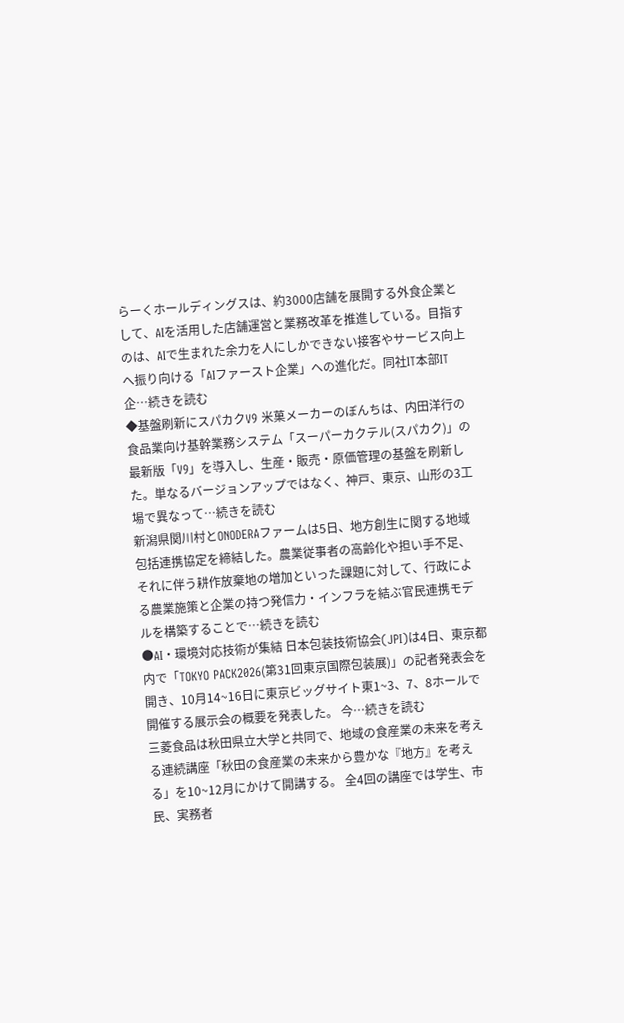らーくホールディングスは、約3000店舗を展開する外食企業として、AIを活用した店舗運営と業務改革を推進している。目指すのは、AIで生まれた余力を人にしかできない接客やサービス向上へ振り向ける「AIファースト企業」への進化だ。同社IT本部IT企…続きを読む
◆基盤刷新にスパカクV9 米菓メーカーのぼんちは、内田洋行の食品業向け基幹業務システム「スーパーカクテル(スパカク)」の最新版「V9」を導入し、生産・販売・原価管理の基盤を刷新した。単なるバージョンアップではなく、神戸、東京、山形の3工場で異なって…続きを読む
新潟県関川村とONODERAファームは5日、地方創生に関する地域包括連携協定を締結した。農業従事者の高齢化や担い手不足、それに伴う耕作放棄地の増加といった課題に対して、行政による農業施策と企業の持つ発信力・インフラを結ぶ官民連携モデルを構築することで…続きを読む
●AI・環境対応技術が集結 日本包装技術協会(JPI)は4日、東京都内で「TOKYO PACK2026(第31回東京国際包装展)」の記者発表会を開き、10月14~16日に東京ビッグサイト東1~3、7、8ホールで開催する展示会の概要を発表した。 今…続きを読む
三菱食品は秋田県立大学と共同で、地域の食産業の未来を考える連続講座「秋田の食産業の未来から豊かな『地方』を考える」を10~12月にかけて開講する。 全4回の講座では学生、市民、実務者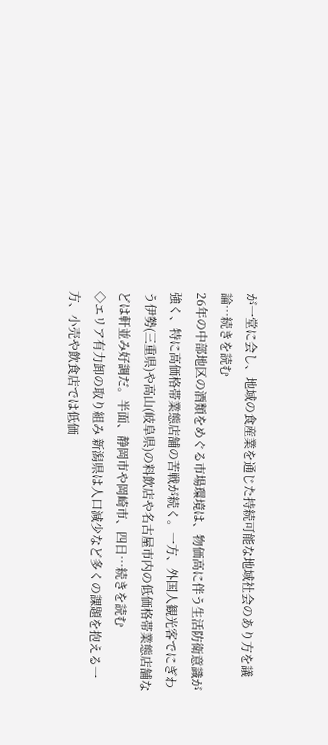が一堂に会し、地域の食産業を通じた持続可能な地域社会のあり方を議論…続きを読む
26年の中部地区の酒類をめぐる市場環境は、物価高に伴う生活防衛意識が強く、特に高価格帯業態店舗の苦戦が続く。一方、外国人観光客でにぎわう伊勢(三重県)や高山(岐阜県)の料飲店や名古屋市内の低価格帯業態店舗などは軒並み好調だ。半面、静岡市や岡崎市、四日…続きを読む
◇エリア有力卸の取り組み 新潟県は人口減少など多くの課題を抱える一方、小売や飲食店では低価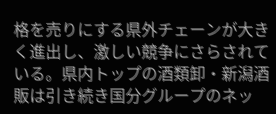格を売りにする県外チェーンが大きく進出し、激しい競争にさらされている。県内トップの酒類卸・新潟酒販は引き続き国分グループのネッ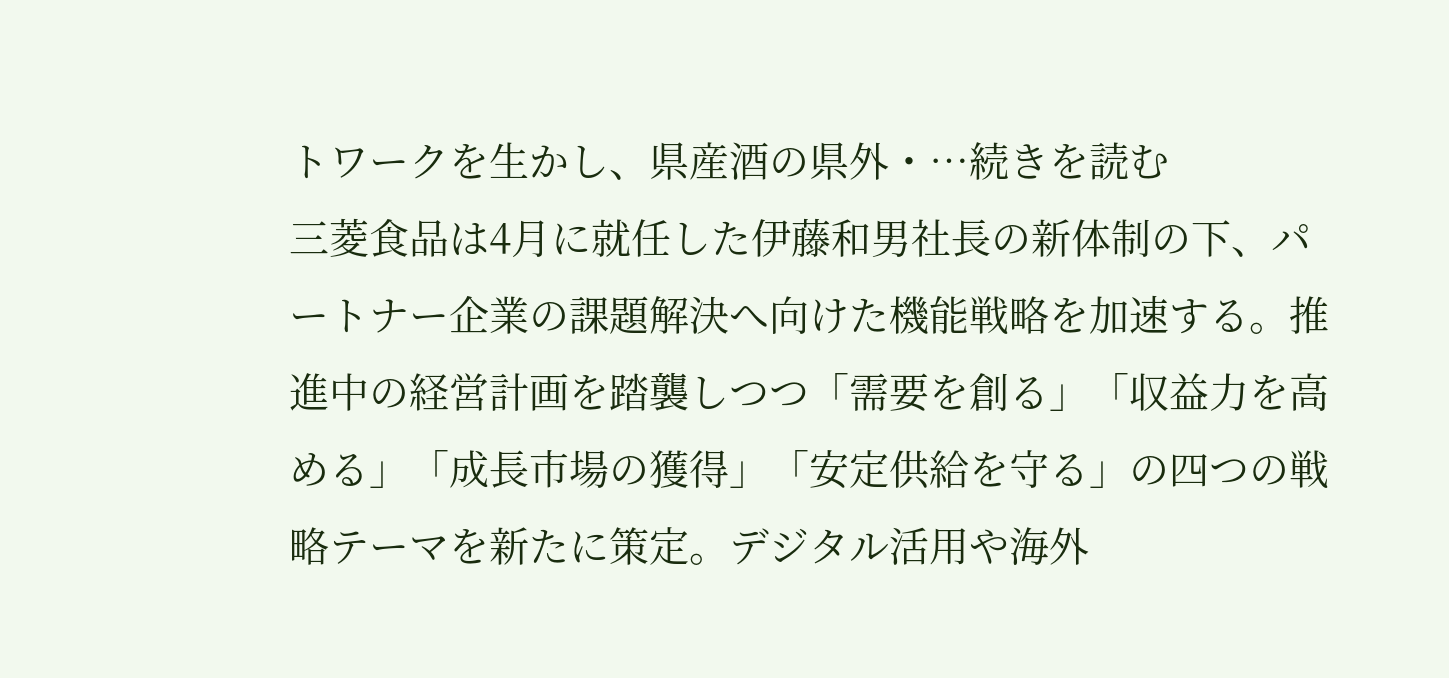トワークを生かし、県産酒の県外・…続きを読む
三菱食品は4月に就任した伊藤和男社長の新体制の下、パートナー企業の課題解決へ向けた機能戦略を加速する。推進中の経営計画を踏襲しつつ「需要を創る」「収益力を高める」「成長市場の獲得」「安定供給を守る」の四つの戦略テーマを新たに策定。デジタル活用や海外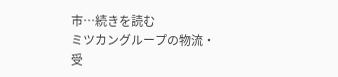市…続きを読む
ミツカングループの物流・受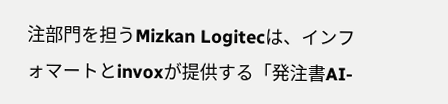注部門を担うMizkan Logitecは、インフォマートとinvoxが提供する「発注書AI-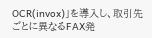OCR(invox)」を導入し、取引先ごとに異なるFAX発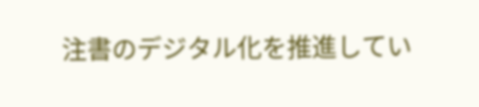注書のデジタル化を推進してい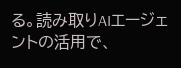る。読み取りAIエージェントの活用で、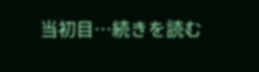当初目…続きを読む